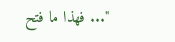"... فهذا ما فتح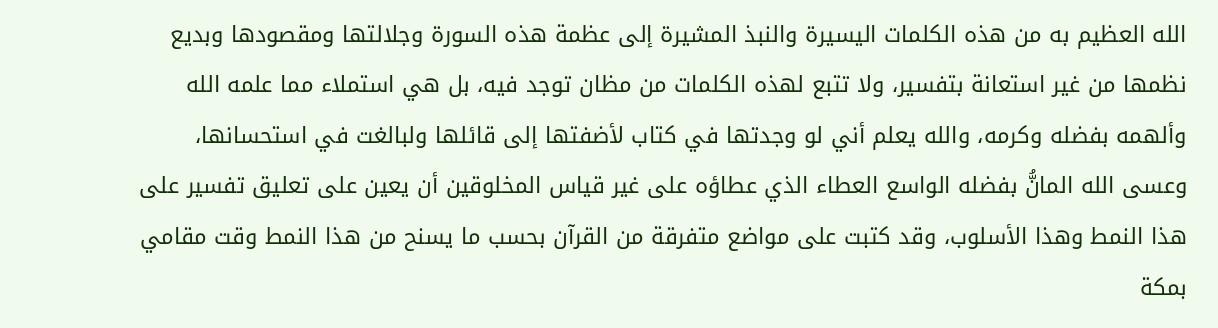الله العظيم به من هذه الكلمات اليسيرة والنبذ المشيرة إلى عظمة هذه السورة وجلالتها ومقصودها وبديع نظمها من غير استعانة بتفسير، ولا تتبع لهذه الكلمات من مظان توجد فيه، بل هي استملاء مما علمه الله وألهمه بفضله وكرمه، والله يعلم أني لو وجدتها في كتاب لأضفتها إلى قائلها ولبالغت في استحسانها، وعسى الله المانُّ بفضله الواسع العطاء الذي عطاؤه على غير قياس المخلوقين أن يعين على تعليق تفسير على هذا النمط وهذا الأسلوب، وقد كتبت على مواضع متفرقة من القرآن بحسب ما يسنح من هذا النمط وقت مقامي بمكة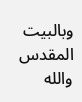وبالبيت المقدس والله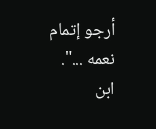أرجو إتمام نعمه ...".
ابن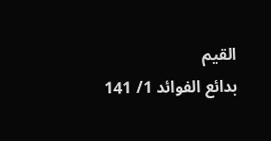القيم
بدائع الفوائد 1/ 141